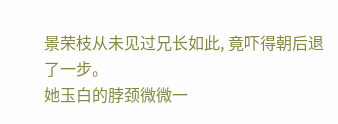景荣枝从未见过兄长如此, 竟吓得朝后退了一步。
她玉白的脖颈微微一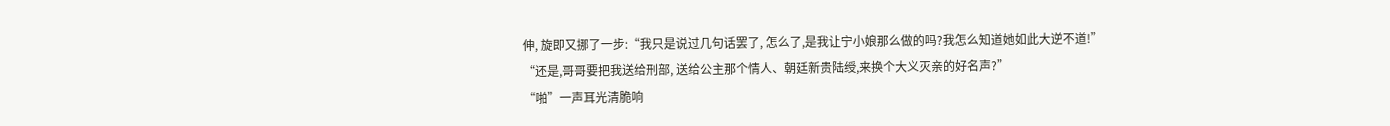伸, 旋即又挪了一步:“我只是说过几句话罢了, 怎么了,是我让宁小娘那么做的吗?我怎么知道她如此大逆不道!”
“还是,哥哥要把我送给刑部, 送给公主那个情人、朝廷新贵陆绶,来换个大义灭亲的好名声?”
“啪”一声耳光清脆响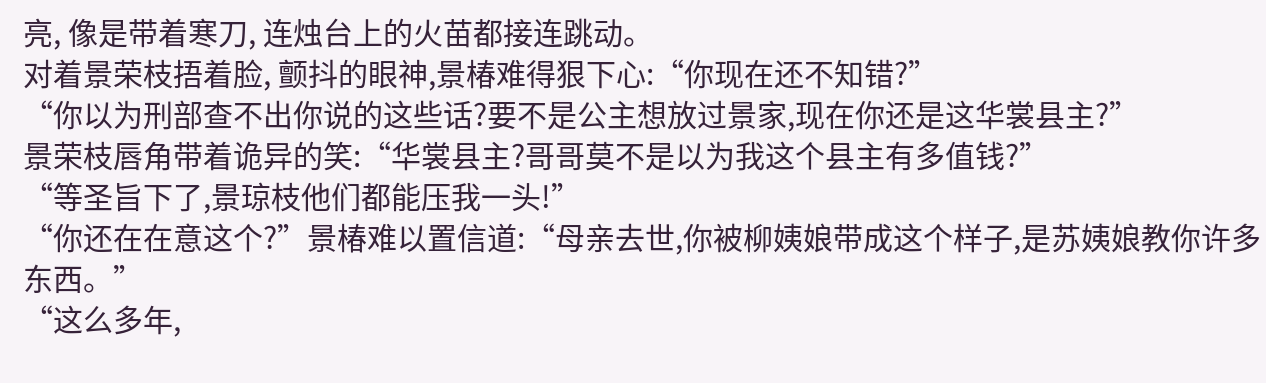亮, 像是带着寒刀, 连烛台上的火苗都接连跳动。
对着景荣枝捂着脸, 颤抖的眼神,景椿难得狠下心:“你现在还不知错?”
“你以为刑部查不出你说的这些话?要不是公主想放过景家,现在你还是这华裳县主?”
景荣枝唇角带着诡异的笑:“华裳县主?哥哥莫不是以为我这个县主有多值钱?”
“等圣旨下了,景琼枝他们都能压我一头!”
“你还在在意这个?”景椿难以置信道:“母亲去世,你被柳姨娘带成这个样子,是苏姨娘教你许多东西。”
“这么多年,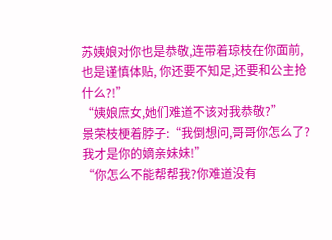苏姨娘对你也是恭敬,连带着琼枝在你面前,也是谨慎体贴, 你还要不知足,还要和公主抢什么?!”
“姨娘庶女,她们难道不该对我恭敬?”
景荣枝梗着脖子:“我倒想问,哥哥你怎么了?我才是你的嫡亲妹妹!”
“你怎么不能帮帮我?你难道没有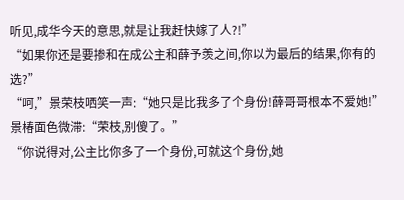听见,成华今天的意思,就是让我赶快嫁了人?!”
“如果你还是要掺和在成公主和薛予羡之间,你以为最后的结果,你有的选?”
“呵,”景荣枝哂笑一声:“她只是比我多了个身份!薛哥哥根本不爱她!”
景椿面色微滞:“荣枝,别傻了。”
“你说得对,公主比你多了一个身份,可就这个身份,她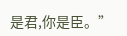是君,你是臣。”